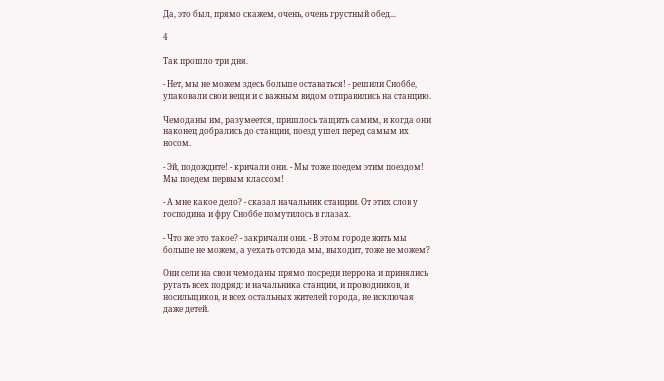Да, это был, прямо скажем, очень, очень грустный обед...

4

Так прошло три дня.

- Нет, мы не можем здесь больше оставаться! - решили Сноббе, упаковали свои вещи и с важным видом отправились на станцию.

Чемоданы им, разумеется, пришлось тащить самим, и когда они наконец добрались до станции, поезд ушел перед самым их носом.

- Эй, подождите! - кричали они. - Мы тоже поедем этим поездом! Мы поедем первым классом!

- А мне какое дело? - сказал начальник станции. От этих слов у господина и фру Сноббе помутилось в глазах.

- Что же это такое? - закричали они. - В этом городе жить мы больше не можем, а уехать отсюда мы, выходит, тоже не можем?

Они сели на свои чемоданы прямо посреди перрона и принялись ругать всех подряд: и начальника станции, и проводников, и носильщиков, и всех остальных жителей города, не исключая даже детей.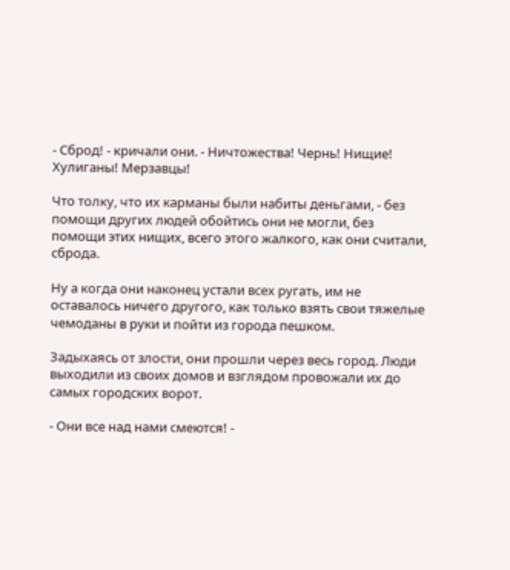- Сброд! - кричали они. - Ничтожества! Чернь! Нищие! Хулиганы! Мерзавцы!

Что толку, что их карманы были набиты деньгами, - без помощи других людей обойтись они не могли, без помощи этих нищих, всего этого жалкого, как они считали, сброда.

Ну а когда они наконец устали всех ругать, им не оставалось ничего другого, как только взять свои тяжелые чемоданы в руки и пойти из города пешком.

Задыхаясь от злости, они прошли через весь город. Люди выходили из своих домов и взглядом провожали их до самых городских ворот.

- Они все над нами смеются! -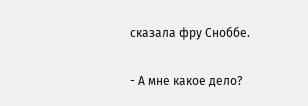сказала фру Сноббе.

- А мне какое дело?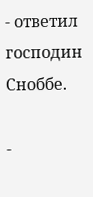- ответил господин Сноббе.

-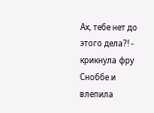Ах, тебе нет до этого дела?! - крикнула фру Сноббе и влепила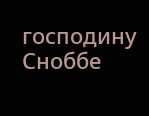господину Сноббе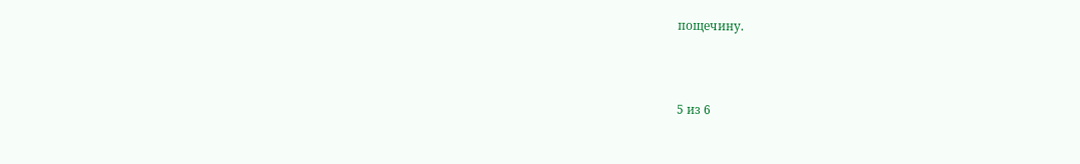пощечину.



5 из 6